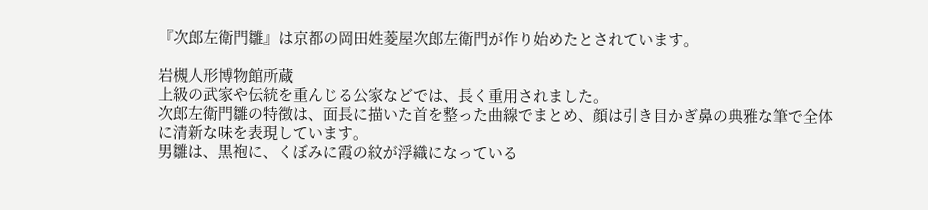『次郎左衛門雛』は京都の岡田姓菱屋次郎左衛門が作り始めたとされています。

岩槻人形博物館所蔵
上級の武家や伝統を重んじる公家などでは、長く重用されました。
次郎左衛門雛の特徴は、面長に描いた首を整った曲線でまとめ、顔は引き目かぎ鼻の典雅な筆で全体に清新な味を表現しています。
男雛は、黒袍に、くぼみに霞の紋が浮織になっている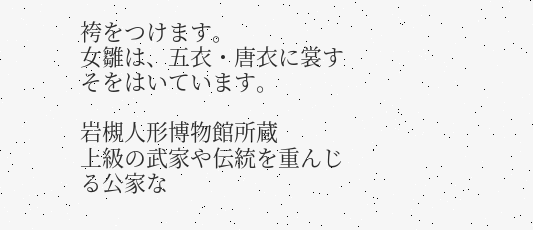袴をつけます。
女雛は、五衣・唐衣に裳すそをはいています。

岩槻人形博物館所蔵
上級の武家や伝統を重んじる公家な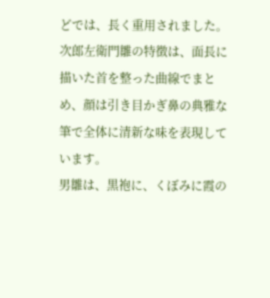どでは、長く重用されました。
次郎左衛門雛の特徴は、面長に描いた首を整った曲線でまとめ、顔は引き目かぎ鼻の典雅な筆で全体に清新な味を表現しています。
男雛は、黒袍に、くぼみに霞の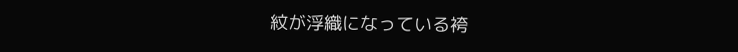紋が浮織になっている袴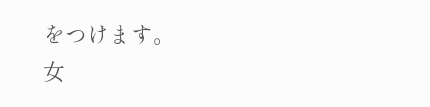をつけます。
女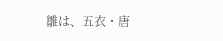雛は、五衣・唐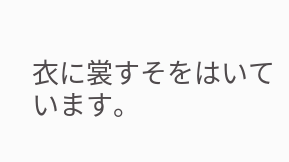衣に裳すそをはいています。